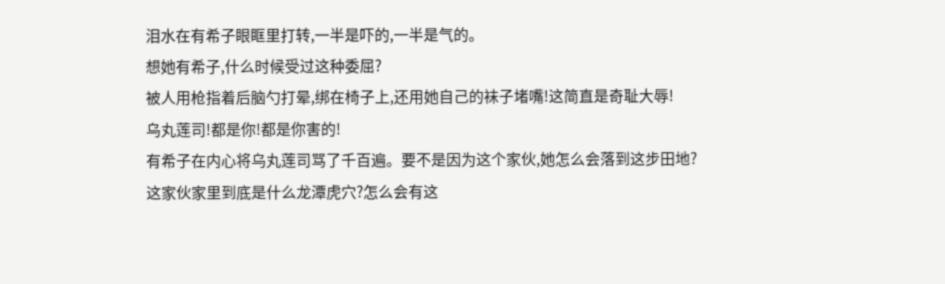泪水在有希子眼眶里打转,一半是吓的,一半是气的。
想她有希子,什么时候受过这种委屈?
被人用枪指着后脑勺打晕,绑在椅子上,还用她自己的袜子堵嘴!这简直是奇耻大辱!
乌丸莲司!都是你!都是你害的!
有希子在内心将乌丸莲司骂了千百遍。要不是因为这个家伙,她怎么会落到这步田地?
这家伙家里到底是什么龙潭虎穴?怎么会有这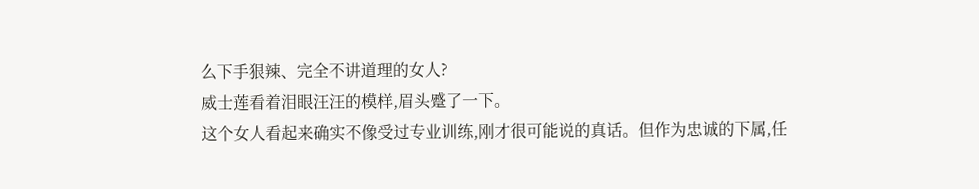么下手狠辣、完全不讲道理的女人?
威士莲看着泪眼汪汪的模样,眉头蹙了一下。
这个女人看起来确实不像受过专业训练,刚才很可能说的真话。但作为忠诚的下属,任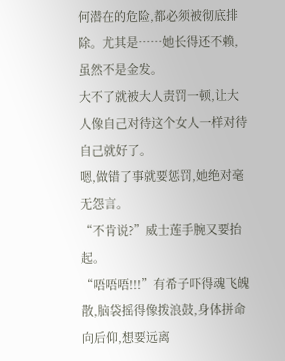何潜在的危险,都必须被彻底排除。尤其是……她长得还不赖,虽然不是金发。
大不了就被大人责罚一顿,让大人像自己对待这个女人一样对待自己就好了。
嗯,做错了事就要惩罚,她绝对毫无怨言。
“不肯说?”威士莲手腕又要抬起。
“唔唔唔!!!”有希子吓得魂飞魄散,脑袋摇得像拨浪鼓,身体拼命向后仰,想要远离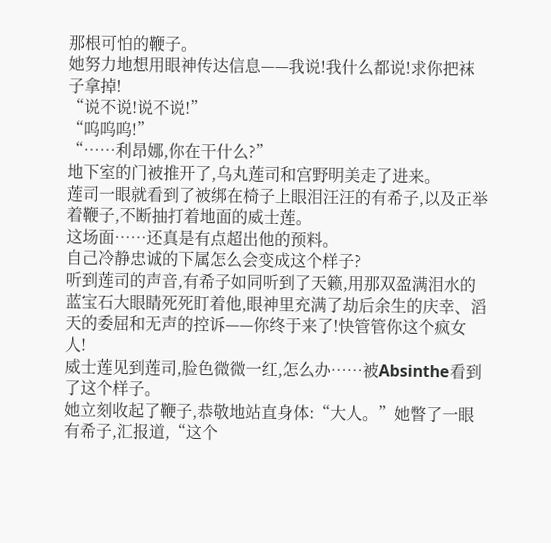那根可怕的鞭子。
她努力地想用眼神传达信息——我说!我什么都说!求你把袜子拿掉!
“说不说!说不说!”
“呜呜呜!”
“……利昂娜,你在干什么?”
地下室的门被推开了,乌丸莲司和宫野明美走了进来。
莲司一眼就看到了被绑在椅子上眼泪汪汪的有希子,以及正举着鞭子,不断抽打着地面的威士莲。
这场面……还真是有点超出他的预料。
自己冷静忠诚的下属怎么会变成这个样子?
听到莲司的声音,有希子如同听到了天籁,用那双盈满泪水的蓝宝石大眼睛死死盯着他,眼神里充满了劫后余生的庆幸、滔天的委屈和无声的控诉——你终于来了!快管管你这个疯女人!
威士莲见到莲司,脸色微微一红,怎么办……被Absinthe看到了这个样子。
她立刻收起了鞭子,恭敬地站直身体:“大人。”她瞥了一眼有希子,汇报道,“这个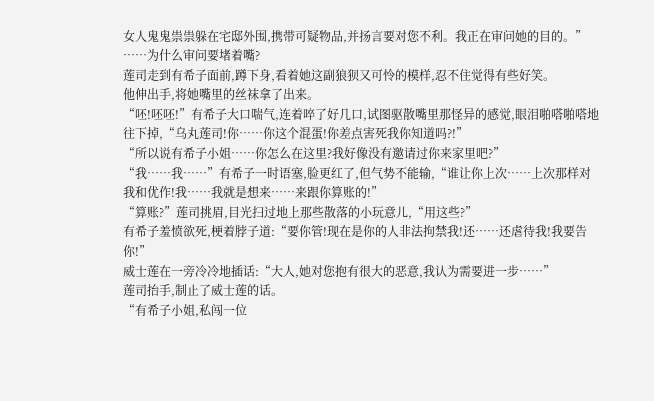女人鬼鬼祟祟躲在宅邸外围,携带可疑物品,并扬言要对您不利。我正在审问她的目的。”
……为什么审问要堵着嘴?
莲司走到有希子面前,蹲下身,看着她这副狼狈又可怜的模样,忍不住觉得有些好笑。
他伸出手,将她嘴里的丝袜拿了出来。
“呸!呸呸!”有希子大口喘气,连着啐了好几口,试图驱散嘴里那怪异的感觉,眼泪啪嗒啪嗒地往下掉,“乌丸莲司!你……你这个混蛋!你差点害死我你知道吗?!”
“所以说有希子小姐……你怎么在这里?我好像没有邀请过你来家里吧?”
“我……我……”有希子一时语塞,脸更红了,但气势不能输,“谁让你上次……上次那样对我和优作!我……我就是想来……来跟你算账的!”
“算账?”莲司挑眉,目光扫过地上那些散落的小玩意儿,“用这些?”
有希子羞愤欲死,梗着脖子道:“要你管!现在是你的人非法拘禁我!还……还虐待我!我要告你!”
威士莲在一旁冷冷地插话:“大人,她对您抱有很大的恶意,我认为需要进一步……”
莲司抬手,制止了威士莲的话。
“有希子小姐,私闯一位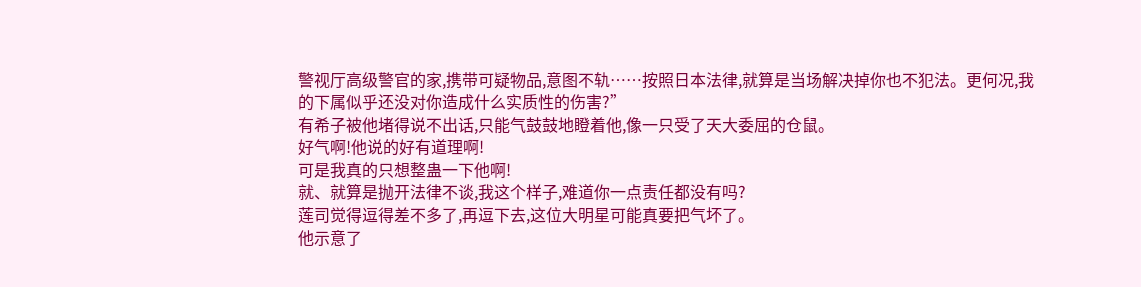警视厅高级警官的家,携带可疑物品,意图不轨……按照日本法律,就算是当场解决掉你也不犯法。更何况,我的下属似乎还没对你造成什么实质性的伤害?”
有希子被他堵得说不出话,只能气鼓鼓地瞪着他,像一只受了天大委屈的仓鼠。
好气啊!他说的好有道理啊!
可是我真的只想整蛊一下他啊!
就、就算是抛开法律不谈,我这个样子,难道你一点责任都没有吗?
莲司觉得逗得差不多了,再逗下去,这位大明星可能真要把气坏了。
他示意了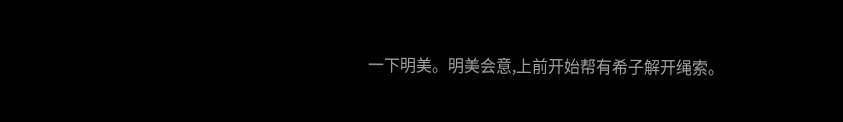一下明美。明美会意,上前开始帮有希子解开绳索。